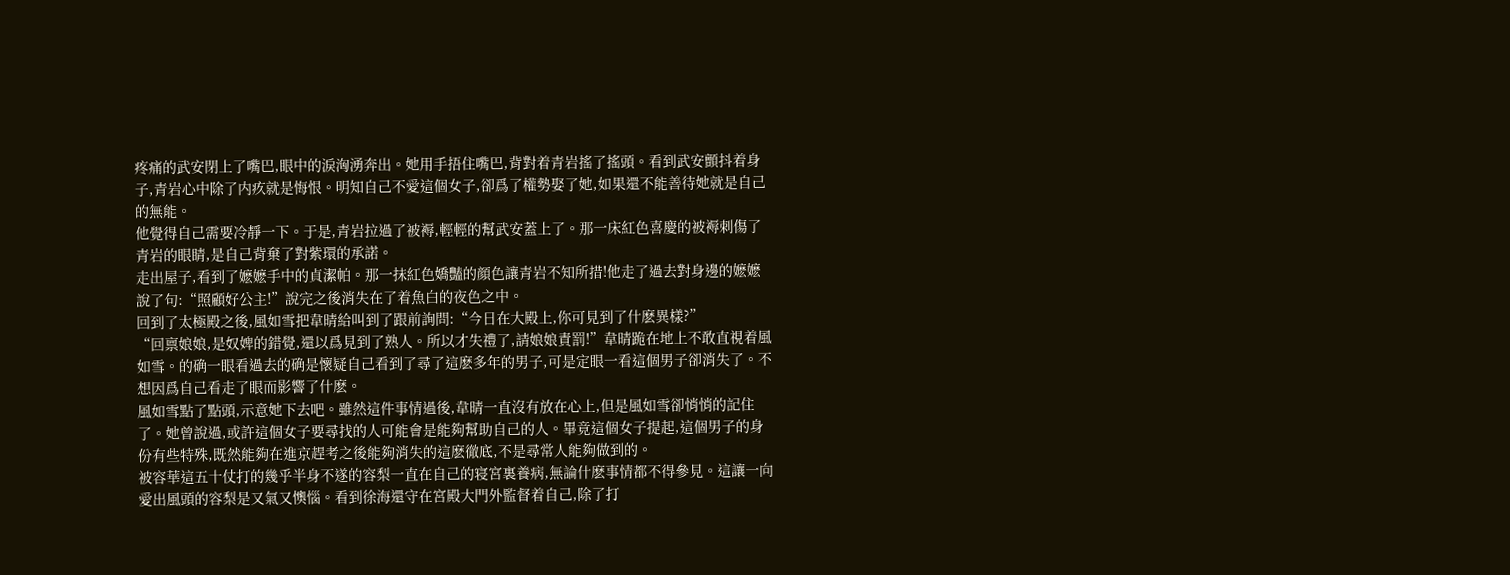疼痛的武安閉上了嘴巴,眼中的淚洶湧奔出。她用手捂住嘴巴,背對着青岩搖了搖頭。看到武安顫抖着身子,青岩心中除了内疚就是悔恨。明知自己不愛這個女子,卻爲了權勢娶了她,如果還不能善待她就是自己的無能。
他覺得自己需要冷靜一下。于是,青岩拉過了被褥,輕輕的幫武安蓋上了。那一床紅色喜慶的被褥刺傷了青岩的眼睛,是自己背棄了對紫環的承諾。
走出屋子,看到了嬷嬷手中的貞潔帕。那一抹紅色嬌豔的顔色讓青岩不知所措!他走了過去對身邊的嬷嬷說了句:“照顧好公主!”說完之後消失在了着魚白的夜色之中。
回到了太極殿之後,風如雪把韋晴給叫到了跟前詢問:“今日在大殿上,你可見到了什麽異樣?”
“回禀娘娘,是奴婢的錯覺,還以爲見到了熟人。所以才失禮了,請娘娘責罰!”韋晴跪在地上不敢直視着風如雪。的确一眼看過去的确是懷疑自己看到了尋了這麽多年的男子,可是定眼一看這個男子卻消失了。不想因爲自己看走了眼而影響了什麽。
風如雪點了點頭,示意她下去吧。雖然這件事情過後,韋晴一直沒有放在心上,但是風如雪卻悄悄的記住了。她曾說過,或許這個女子要尋找的人可能會是能夠幫助自己的人。畢竟這個女子提起,這個男子的身份有些特殊,既然能夠在進京趕考之後能夠消失的這麽徹底,不是尋常人能夠做到的。
被容華這五十仗打的幾乎半身不遂的容梨一直在自己的寝宮裏養病,無論什麽事情都不得參見。這讓一向愛出風頭的容梨是又氣又懊惱。看到徐海還守在宮殿大門外監督着自己,除了打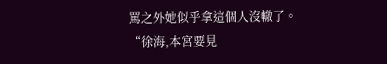罵之外她似乎拿這個人沒轍了。
“徐海,本宮要見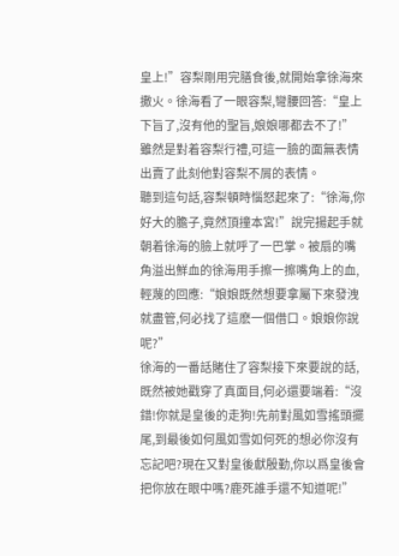皇上!”容梨剛用完膳食後,就開始拿徐海來撒火。徐海看了一眼容梨,彎腰回答:“皇上下旨了,沒有他的聖旨,娘娘哪都去不了!”雖然是對着容梨行禮,可這一臉的面無表情出賣了此刻他對容梨不屑的表情。
聽到這句話,容梨頓時惱怒起來了:“徐海,你好大的膽子,竟然頂撞本宮!”說完揚起手就朝着徐海的臉上就呼了一巴掌。被扇的嘴角溢出鮮血的徐海用手擦一擦嘴角上的血,輕蔑的回應:“娘娘既然想要拿屬下來發洩就盡管,何必找了這麽一個借口。娘娘你說呢?”
徐海的一番話賭住了容梨接下來要說的話,既然被她戳穿了真面目,何必還要端着:“沒錯!你就是皇後的走狗!先前對風如雪搖頭擺尾,到最後如何風如雪如何死的想必你沒有忘記吧?現在又對皇後獻殷勤,你以爲皇後會把你放在眼中嗎?鹿死誰手還不知道呢!”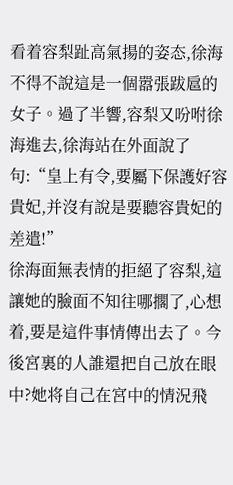看着容梨趾高氣揚的姿态,徐海不得不說這是一個嚣張跋扈的女子。過了半響,容梨又吩咐徐海進去,徐海站在外面說了句:“皇上有令,要屬下保護好容貴妃,并沒有說是要聽容貴妃的差遣!”
徐海面無表情的拒絕了容梨,這讓她的臉面不知往哪擱了,心想着,要是這件事情傳出去了。今後宮裏的人誰還把自己放在眼中?她将自己在宮中的情況飛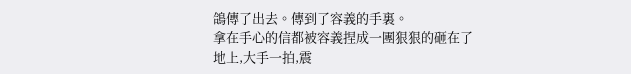鴿傳了出去。傳到了容義的手裏。
拿在手心的信都被容義捏成一團狠狠的砸在了地上,大手一拍,震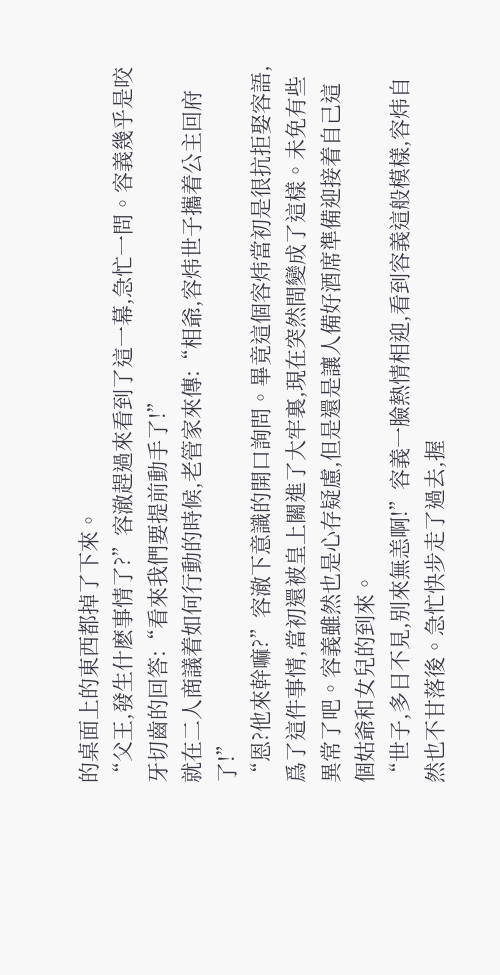的桌面上的東西都掉了下來。
“父王,發生什麽事情了?”容澈趕過來看到了這一幕,急忙一問。容義幾乎是咬牙切齒的回答:“看來我們要提前動手了!”
就在二人商議着如何行動的時候,老管家來傳:“相爺,容炜世子攜着公主回府了!”
“恩?他來幹嘛?”容澈下意識的開口詢問。畢竟這個容炜當初是很抗拒娶容語,爲了這件事情,當初還被皇上關進了大牢裏,現在突然間變成了這樣。未免有些異常了吧。容義雖然也是心存疑慮,但是還是讓人備好酒席準備迎接着自己這個姑爺和女兒的到來。
“世子,多日不見,别來無恙啊!”容義一臉熱情相迎,看到容義這般模樣,容炜自然也不甘落後。急忙快步走了過去,握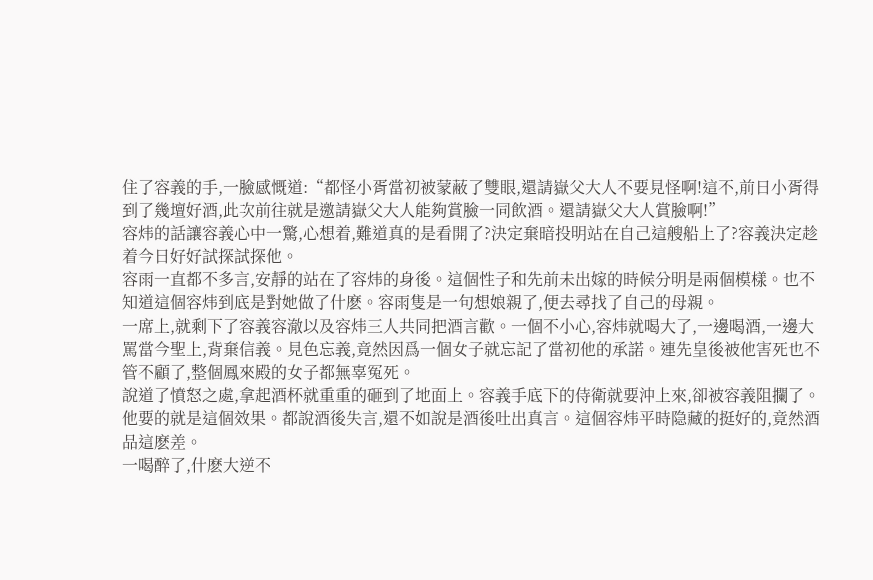住了容義的手,一臉感慨道:“都怪小胥當初被蒙蔽了雙眼,還請嶽父大人不要見怪啊!這不,前日小胥得到了幾壇好酒,此次前往就是邀請嶽父大人能夠賞臉一同飲酒。還請嶽父大人賞臉啊!”
容炜的話讓容義心中一驚,心想着,難道真的是看開了?決定棄暗投明站在自己這艘船上了?容義決定趁着今日好好試探試探他。
容雨一直都不多言,安靜的站在了容炜的身後。這個性子和先前未出嫁的時候分明是兩個模樣。也不知道這個容炜到底是對她做了什麽。容雨隻是一句想娘親了,便去尋找了自己的母親。
一席上,就剩下了容義容澈以及容炜三人共同把酒言歡。一個不小心,容炜就喝大了,一邊喝酒,一邊大罵當今聖上,背棄信義。見色忘義,竟然因爲一個女子就忘記了當初他的承諾。連先皇後被他害死也不管不顧了,整個鳳來殿的女子都無辜冤死。
說道了憤怒之處,拿起酒杯就重重的砸到了地面上。容義手底下的侍衛就要沖上來,卻被容義阻攔了。他要的就是這個效果。都說酒後失言,還不如說是酒後吐出真言。這個容炜平時隐藏的挺好的,竟然酒品這麽差。
一喝醉了,什麽大逆不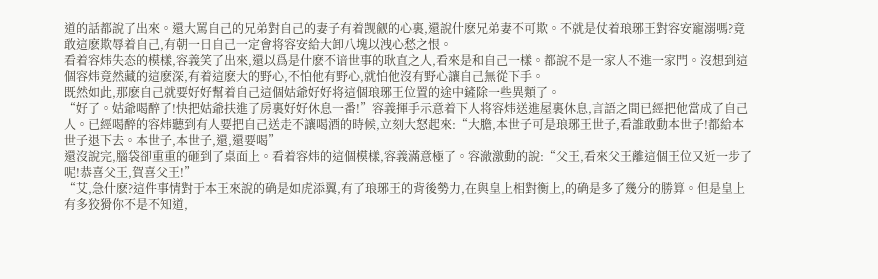道的話都說了出來。還大罵自己的兄弟對自己的妻子有着觊觎的心裏,還說什麽兄弟妻不可欺。不就是仗着琅琊王對容安寵溺嗎?竟敢這麽欺辱着自己,有朝一日自己一定會将容安給大卸八塊以洩心愁之恨。
看着容炜失态的模樣,容義笑了出來,還以爲是什麽不谙世事的耿直之人,看來是和自己一樣。都說不是一家人不進一家門。沒想到這個容炜竟然藏的這麽深,有着這麽大的野心,不怕他有野心,就怕他沒有野心讓自己無從下手。
既然如此,那麽自己就要好好幫着自己這個姑爺好好将這個琅琊王位置的途中鏟除一些異類了。
“好了。姑爺喝醉了!快把姑爺扶進了房裏好好休息一番!”容義揮手示意着下人将容炜送進屋裏休息,言語之間已經把他當成了自己人。已經喝醉的容炜聽到有人要把自己送走不讓喝酒的時候,立刻大怒起來:“大膽,本世子可是琅琊王世子,看誰敢動本世子!都給本世子退下去。本世子,本世子,還,還要喝”
還沒說完,腦袋卻重重的砸到了桌面上。看着容炜的這個模樣,容義滿意極了。容澈激動的說:“父王,看來父王離這個王位又近一步了呢!恭喜父王,賀喜父王!”
“艾,急什麽?這件事情對于本王來說的确是如虎添翼,有了琅琊王的背後勢力,在與皇上相對衡上,的确是多了幾分的勝算。但是皇上有多狡猾你不是不知道,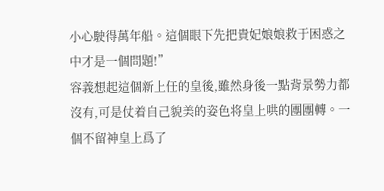小心駛得萬年船。這個眼下先把貴妃娘娘救于困惑之中才是一個問題!”
容義想起這個新上任的皇後,雖然身後一點背景勢力都沒有,可是仗着自己貌美的姿色将皇上哄的團團轉。一個不留神皇上爲了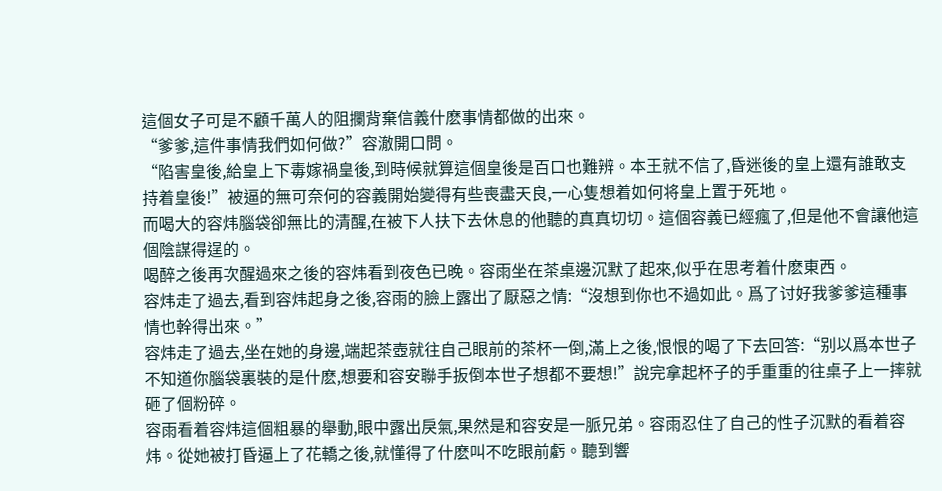這個女子可是不顧千萬人的阻攔背棄信義什麽事情都做的出來。
“爹爹,這件事情我們如何做?”容澈開口問。
“陷害皇後,給皇上下毒嫁禍皇後,到時候就算這個皇後是百口也難辨。本王就不信了,昏迷後的皇上還有誰敢支持着皇後!”被逼的無可奈何的容義開始變得有些喪盡天良,一心隻想着如何将皇上置于死地。
而喝大的容炜腦袋卻無比的清醒,在被下人扶下去休息的他聽的真真切切。這個容義已經瘋了,但是他不會讓他這個陰謀得逞的。
喝醉之後再次醒過來之後的容炜看到夜色已晚。容雨坐在茶桌邊沉默了起來,似乎在思考着什麽東西。
容炜走了過去,看到容炜起身之後,容雨的臉上露出了厭惡之情:“沒想到你也不過如此。爲了讨好我爹爹這種事情也幹得出來。”
容炜走了過去,坐在她的身邊,端起茶壺就往自己眼前的茶杯一倒,滿上之後,恨恨的喝了下去回答:“别以爲本世子不知道你腦袋裏裝的是什麽,想要和容安聯手扳倒本世子想都不要想!”說完拿起杯子的手重重的往桌子上一摔就砸了個粉碎。
容雨看着容炜這個粗暴的舉動,眼中露出戾氣,果然是和容安是一脈兄弟。容雨忍住了自己的性子沉默的看着容炜。從她被打昏逼上了花轎之後,就懂得了什麽叫不吃眼前虧。聽到響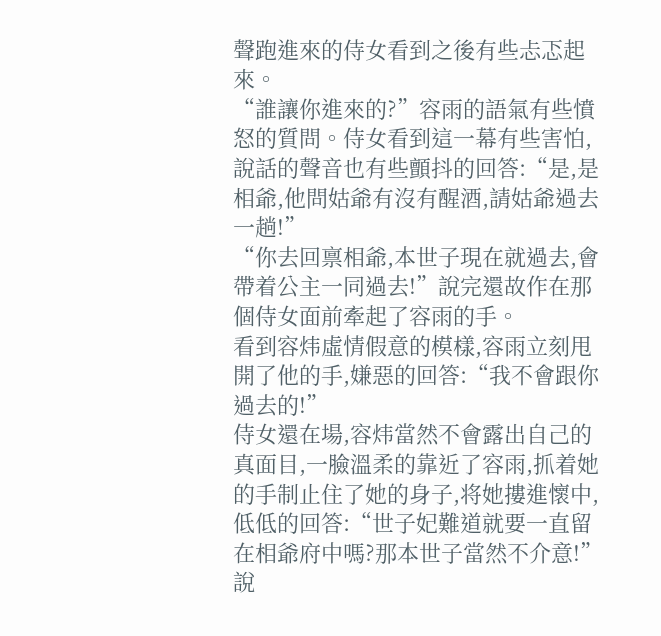聲跑進來的侍女看到之後有些忐忑起來。
“誰讓你進來的?”容雨的語氣有些憤怒的質問。侍女看到這一幕有些害怕,說話的聲音也有些顫抖的回答:“是,是相爺,他問姑爺有沒有醒酒,請姑爺過去一趟!”
“你去回禀相爺,本世子現在就過去,會帶着公主一同過去!”說完還故作在那個侍女面前牽起了容雨的手。
看到容炜虛情假意的模樣,容雨立刻甩開了他的手,嫌惡的回答:“我不會跟你過去的!”
侍女還在場,容炜當然不會露出自己的真面目,一臉溫柔的靠近了容雨,抓着她的手制止住了她的身子,将她摟進懷中,低低的回答:“世子妃難道就要一直留在相爺府中嗎?那本世子當然不介意!”
說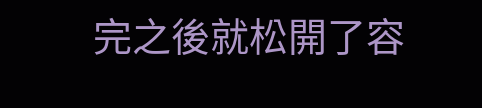完之後就松開了容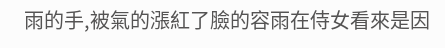雨的手,被氣的漲紅了臉的容雨在侍女看來是因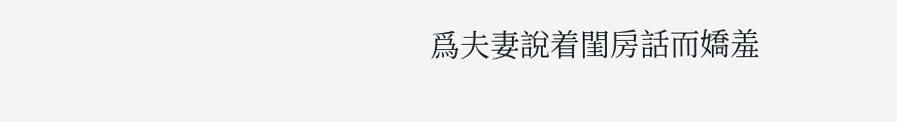爲夫妻說着閨房話而嬌羞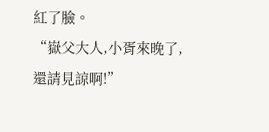紅了臉。
“嶽父大人,小胥來晚了,還請見諒啊!”